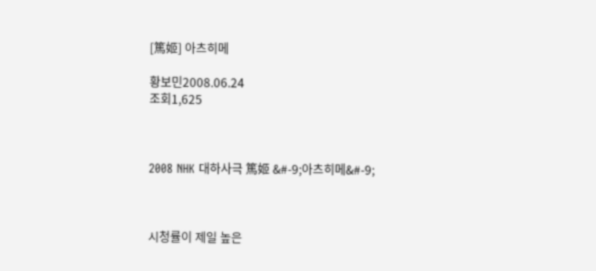[篤姬] 아츠히메

황보민2008.06.24
조회1,625



2008 NHK 대하사극 篤姬 &#-9;아츠히메&#-9;



시청률이 제일 높은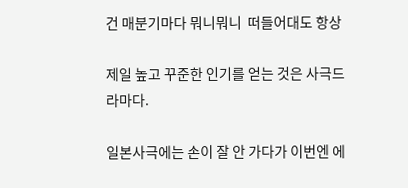건 매분기마다 뭐니뭐니  떠들어대도 항상

제일 높고 꾸준한 인기를 얻는 것은 사극드라마다.

일본사극에는 손이 잘 안 가다가 이번엔 에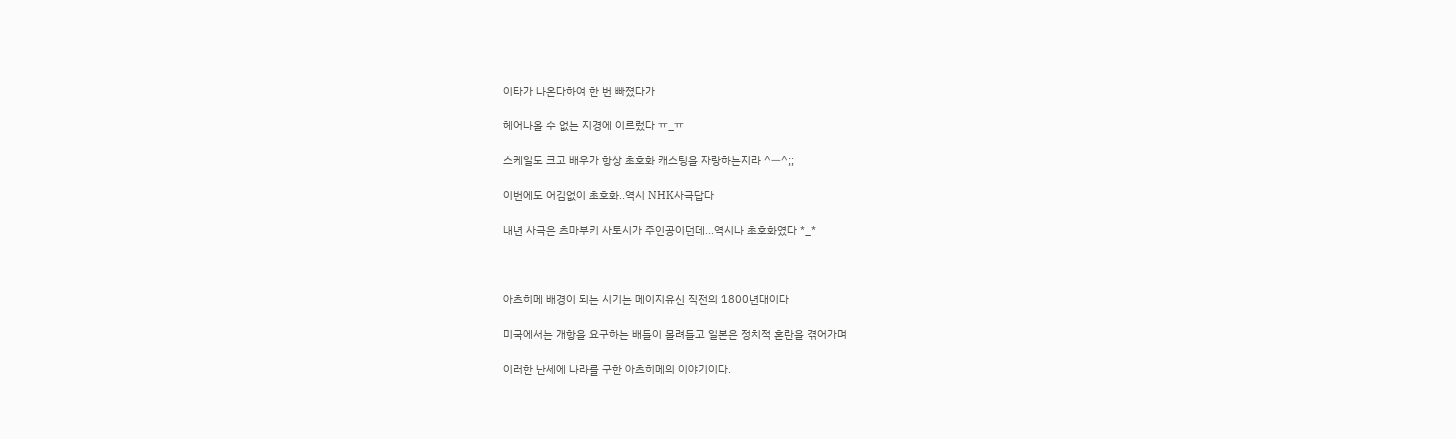이타가 나온다하여 한 번 빠졌다가

헤어나올 수 없는 지경에 이르렀다 ㅠ_ㅠ

스케일도 크고 배우가 항상 초호화 캐스팅을 자랑하는지라 ^ㅡ^;;

이번에도 어김없이 초호화..역시 NHK사극답다

내년 사극은 츠마부키 사토시가 주인공이던데...역시나 초호화였다 *_*



아츠히메 배경이 되는 시기는 메이지유신 직전의 1800년대이다

미국에서는 개항을 요구하는 배들이 몰려들고 일본은 정치적 혼란을 겪어가며

이러한 난세에 나라를 구한 아츠히메의 이야기이다.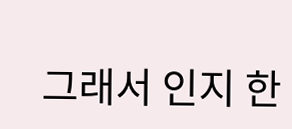그래서 인지 한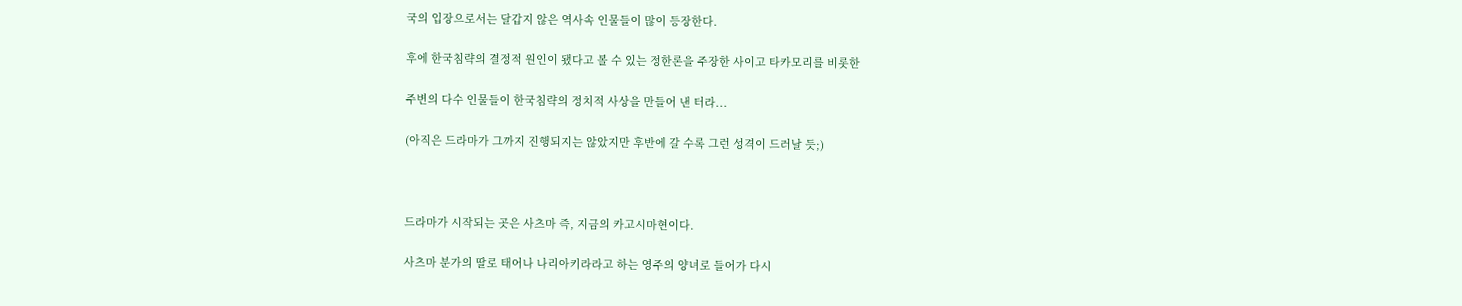국의 입장으로서는 달갑지 않은 역사속 인물들이 많이 등장한다.

후에 한국침략의 결정적 원인이 됐다고 볼 수 있는 정한론을 주장한 사이고 타카모리를 비롯한

주변의 다수 인물들이 한국침략의 정치적 사상을 만들어 낸 터라...

(아직은 드라마가 그까지 진행되지는 않았지만 후반에 갈 수록 그런 성격이 드러날 듯;)



드라마가 시작되는 곳은 사츠마 즉, 지금의 카고시마현이다.

사츠마 분가의 딸로 태어나 나리아키라라고 하는 영주의 양녀로 들어가 다시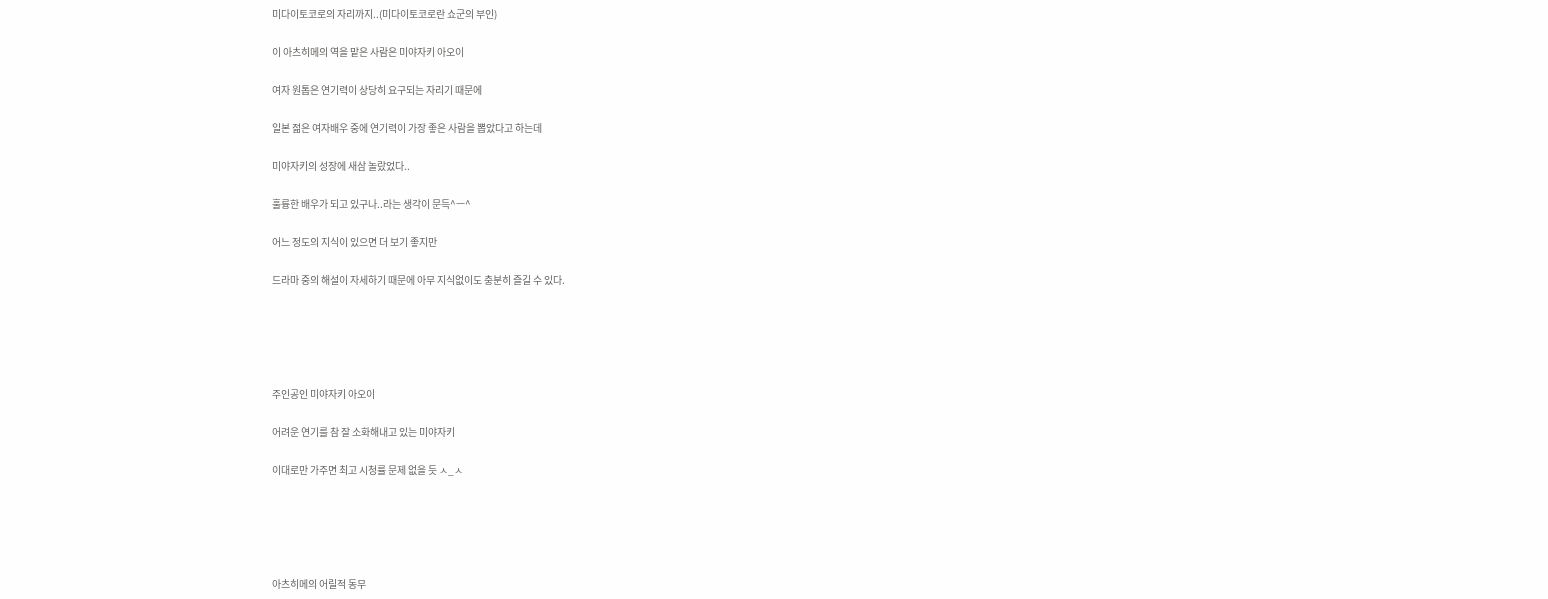미다이토코로의 자리까지..(미다이토코로란 쇼군의 부인)

이 아츠히메의 역을 맡은 사람은 미야자키 아오이

여자 원톱은 연기력이 상당히 요구되는 자리기 때문에

일본 젊은 여자배우 중에 연기력이 가장 좋은 사람을 뽑았다고 하는데

미야자키의 성장에 새삼 놀랐었다..

훌륭한 배우가 되고 있구나..라는 생각이 문득^ㅡ^

어느 정도의 지식이 있으면 더 보기 좋지만

드라마 중의 해설이 자세하기 때문에 아무 지식없이도 충분히 즐길 수 있다.





주인공인 미야자키 아오이

어려운 연기를 참 잘 소화해내고 있는 미야자키

이대로만 가주면 최고 시청률 문제 없을 듯 ㅅ_ㅅ





아츠히메의 어릴적 동무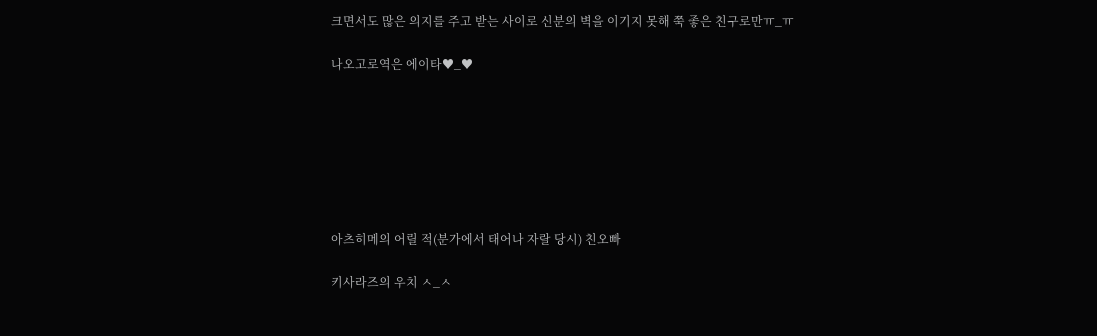크면서도 많은 의지를 주고 받는 사이로 신분의 벽을 이기지 못해 쭉 좋은 친구로만ㅠ_ㅠ

나오고로역은 에이타♥_♥







아츠히메의 어릴 적(분가에서 태어나 자랄 당시) 친오빠

키사라즈의 우치 ㅅ_ㅅ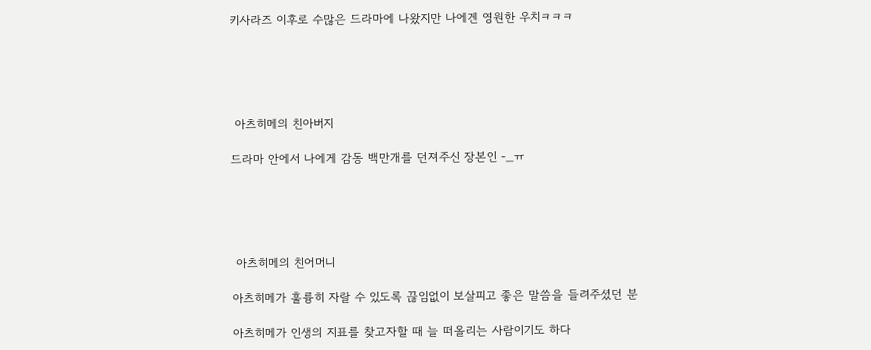키사라즈 이후로 수많은 드라마에 나왔지만 나에겐 영원한 우치ㅋㅋㅋ





 아츠히메의 친아버지

드라마 안에서 나에게 감동 백만개를 던져주신 장본인 -_ㅠ





 아츠히메의 친어머니

아츠히메가 훌륭히 자랄 수 있도록 끊임없이 보살피고 좋은 말씀을 들려주셨던 분

아츠히메가 인생의 지표를 찾고자할 때 늘 떠올리는 사람이기도 하다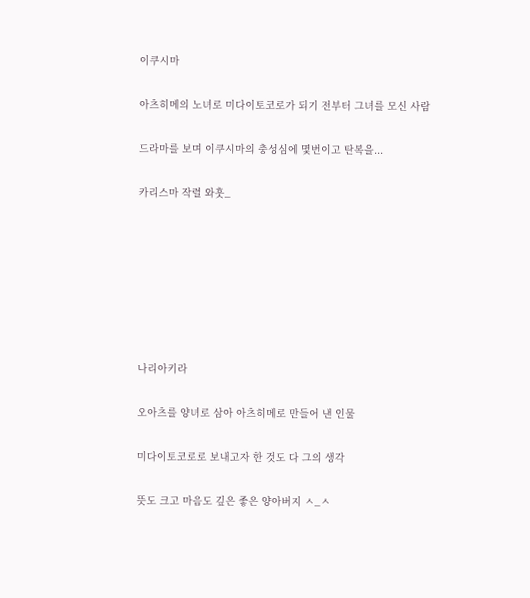이쿠시마

아츠히메의 노녀로 미다이토코로가 되기 전부터 그녀를 모신 사람

드라마를 보며 이쿠시마의 충성심에 몇번이고 탄복을...

카리스마 작렬 와훗_







나리아키라

오아츠를 양녀로 삼아 아츠히메로 만들어 낸 인물

미다이토코로로 보내고자 한 것도 다 그의 생각

뜻도 크고 마음도 깊은 좋은 양아버지 ㅅ_ㅅ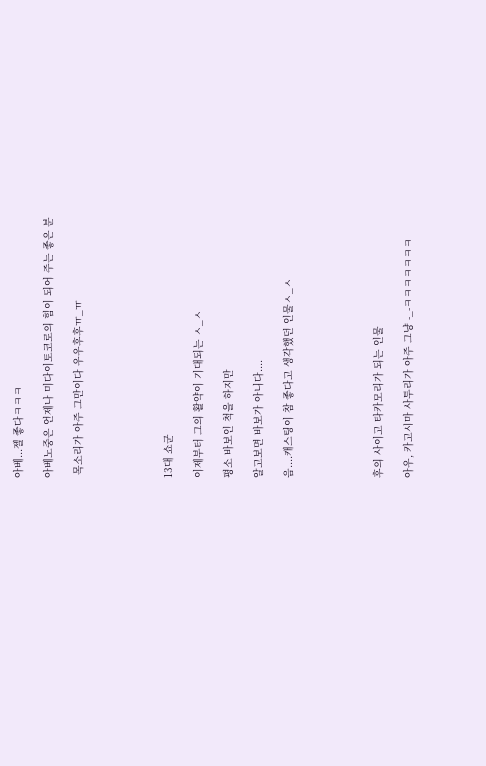아베...젤 좋다ㅋㅋㅋ

아베노중은 언제나 미다이토코로의 힘이 되어 주는 좋은 분

 목소리가 아주 그만이다 우우후후ㅠ_ㅠ





13대 쇼군

이제부터 그의 활약이 기대되는 ㅅ_ㅅ

평소 바보인 척을 하지만

알고보면 바보가 아니다....

음....캐스팅이 참 좋다고 생각했던 인물ㅅ_ㅅ





후의 사이고 타카모리가 되는 인물

아우, 카고시마 사투리가 아주 그냥 -_-ㅋㅋㅋㅋㅋㅋㅋ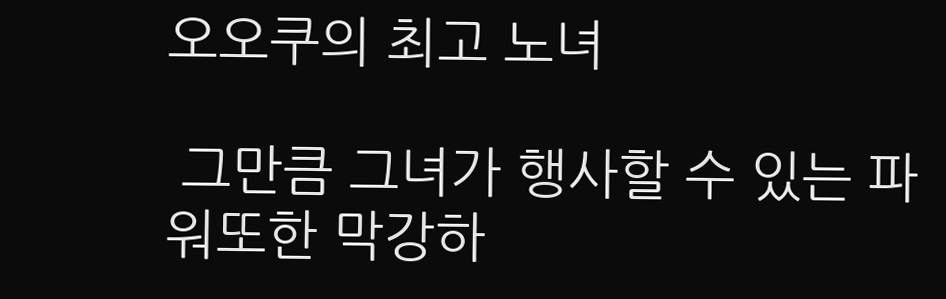오오쿠의 최고 노녀

 그만큼 그녀가 행사할 수 있는 파워또한 막강하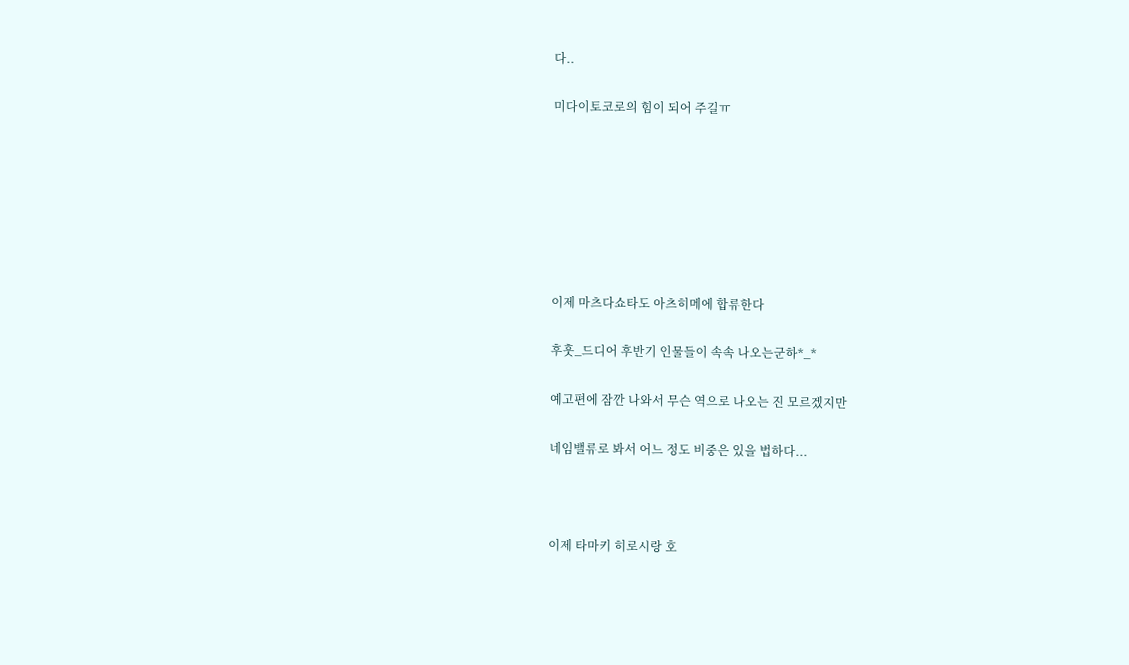다..

미다이토코로의 힘이 되어 주길ㅠ







이제 마츠다쇼타도 아츠히메에 합류한다

후훗_드디어 후반기 인물들이 속속 나오는군하*_*

예고편에 잠깐 나와서 무슨 역으로 나오는 진 모르겠지만

네임밸류로 봐서 어느 정도 비중은 있을 법하다...



이제 타마키 히로시랑 호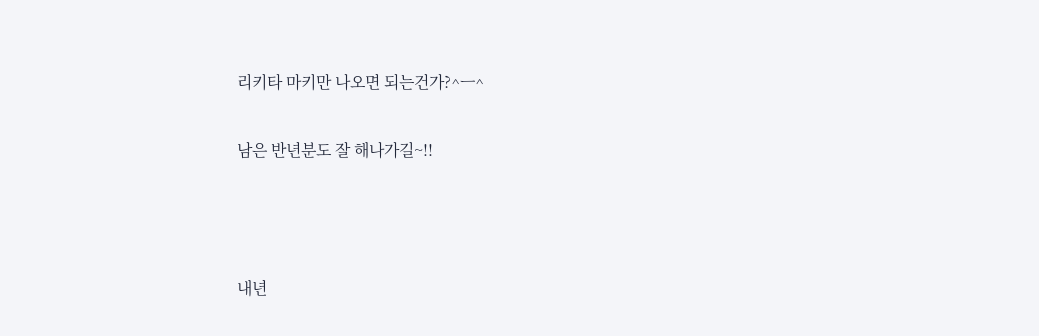리키타 마키만 나오면 되는건가?^ㅡ^

남은 반년분도 잘 해나가길~!!



내년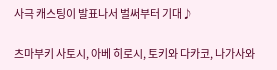사극 캐스팅이 발표나서 벌써부터 기대♪

츠마부키 사토시, 아베 히로시, 토키와 다카코, 나가사와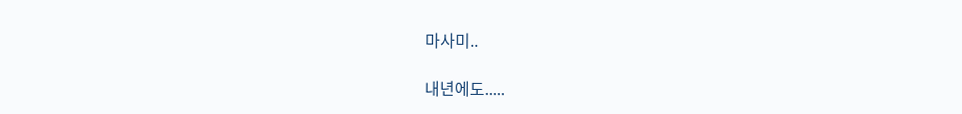마사미..

내년에도.....